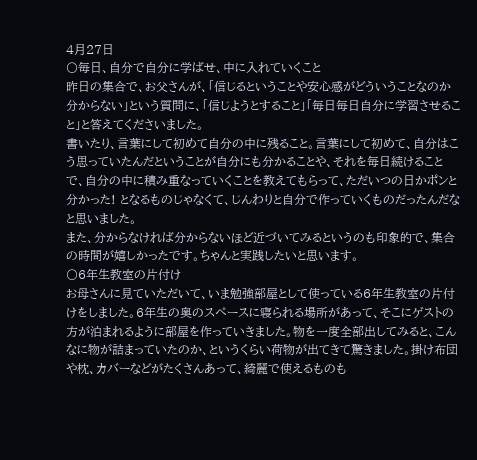4月27日
〇毎日、自分で自分に学ばせ、中に入れていくこと
昨日の集合で、お父さんが、「信じるということや安心感がどういうことなのか分からない」という質問に、「信じようとすること」「毎日毎日自分に学習させること」と答えてくださいました。
書いたり、言葉にして初めて自分の中に残ること。言葉にして初めて、自分はこう思っていたんだということが自分にも分かることや、それを毎日続けることで、自分の中に積み重なっていくことを教えてもらって、ただいつの日かポンと分かった! となるものじゃなくて、じんわりと自分で作っていくものだったんだなと思いました。
また、分からなければ分からないほど近づいてみるというのも印象的で、集合の時間が嬉しかったです。ちゃんと実践したいと思います。
〇6年生教室の片付け
お母さんに見ていただいて、いま勉強部屋として使っている6年生教室の片付けをしました。6年生の奥のスペースに寝られる場所があって、そこにゲストの方が泊まれるように部屋を作っていきました。物を一度全部出してみると、こんなに物が詰まっていたのか、というくらい荷物が出てきて驚きました。掛け布団や枕、カバーなどがたくさんあって、綺麗で使えるものも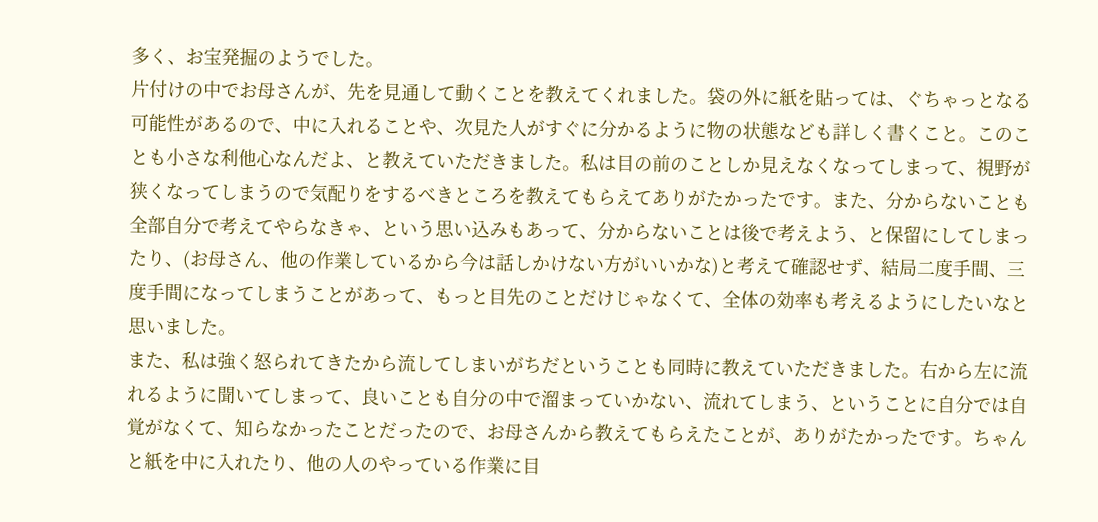多く、お宝発掘のようでした。
片付けの中でお母さんが、先を見通して動くことを教えてくれました。袋の外に紙を貼っては、ぐちゃっとなる可能性があるので、中に入れることや、次見た人がすぐに分かるように物の状態なども詳しく書くこと。このことも小さな利他心なんだよ、と教えていただきました。私は目の前のことしか見えなくなってしまって、視野が狭くなってしまうので気配りをするべきところを教えてもらえてありがたかったです。また、分からないことも全部自分で考えてやらなきゃ、という思い込みもあって、分からないことは後で考えよう、と保留にしてしまったり、(お母さん、他の作業しているから今は話しかけない方がいいかな)と考えて確認せず、結局二度手間、三度手間になってしまうことがあって、もっと目先のことだけじゃなくて、全体の効率も考えるようにしたいなと思いました。
また、私は強く怒られてきたから流してしまいがちだということも同時に教えていただきました。右から左に流れるように聞いてしまって、良いことも自分の中で溜まっていかない、流れてしまう、ということに自分では自覚がなくて、知らなかったことだったので、お母さんから教えてもらえたことが、ありがたかったです。ちゃんと紙を中に入れたり、他の人のやっている作業に目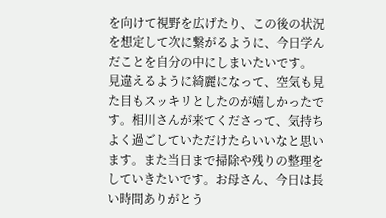を向けて視野を広げたり、この後の状況を想定して次に繋がるように、今日学んだことを自分の中にしまいたいです。
見違えるように綺麗になって、空気も見た目もスッキリとしたのが嬉しかったです。相川さんが来てくださって、気持ちよく過ごしていただけたらいいなと思います。また当日まで掃除や残りの整理をしていきたいです。お母さん、今日は長い時間ありがとう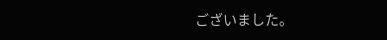ございました。